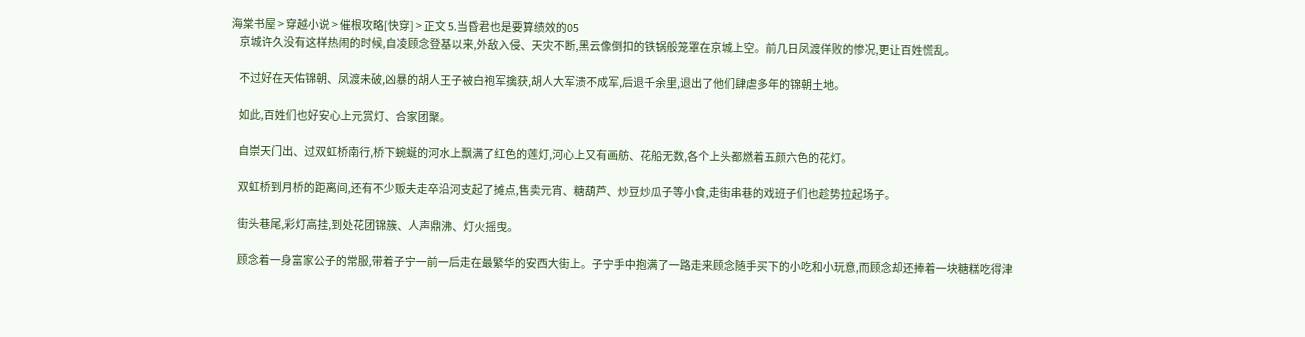海棠书屋 > 穿越小说 > 催根攻略[快穿] > 正文 5.当昏君也是要算绩效的05
    京城许久没有这样热闹的时候,自凌顾念登基以来,外敌入侵、天灾不断,黑云像倒扣的铁锅般笼罩在京城上空。前几日凤渡佯败的惨况,更让百姓慌乱。

    不过好在天佑锦朝、凤渡未破,凶暴的胡人王子被白袍军擒获,胡人大军溃不成军,后退千余里,退出了他们肆虐多年的锦朝土地。

    如此,百姓们也好安心上元赏灯、合家团聚。

    自崇天门出、过双虹桥南行,桥下蜿蜒的河水上飘满了红色的莲灯,河心上又有画舫、花船无数,各个上头都燃着五颜六色的花灯。

    双虹桥到月桥的距离间,还有不少贩夫走卒沿河支起了摊点,售卖元宵、糖葫芦、炒豆炒瓜子等小食,走街串巷的戏班子们也趁势拉起场子。

    街头巷尾,彩灯高挂,到处花团锦簇、人声鼎沸、灯火摇曳。

    顾念着一身富家公子的常服,带着子宁一前一后走在最繁华的安西大街上。子宁手中抱满了一路走来顾念随手买下的小吃和小玩意,而顾念却还捧着一块糖糕吃得津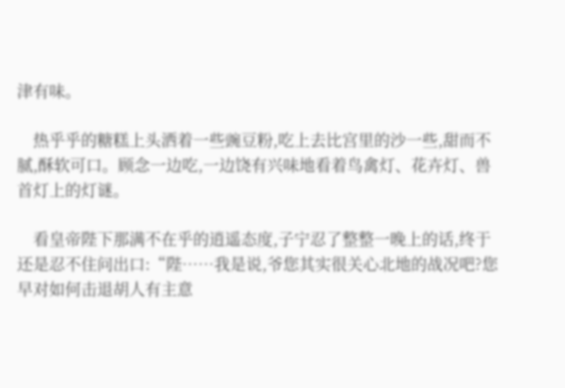津有味。

    热乎乎的糖糕上头洒着一些豌豆粉,吃上去比宫里的沙一些,甜而不腻,酥软可口。顾念一边吃,一边饶有兴味地看着鸟禽灯、花卉灯、兽首灯上的灯谜。

    看皇帝陛下那满不在乎的逍遥态度,子宁忍了整整一晚上的话,终于还是忍不住问出口:“陛……我是说,爷您其实很关心北地的战况吧?您早对如何击退胡人有主意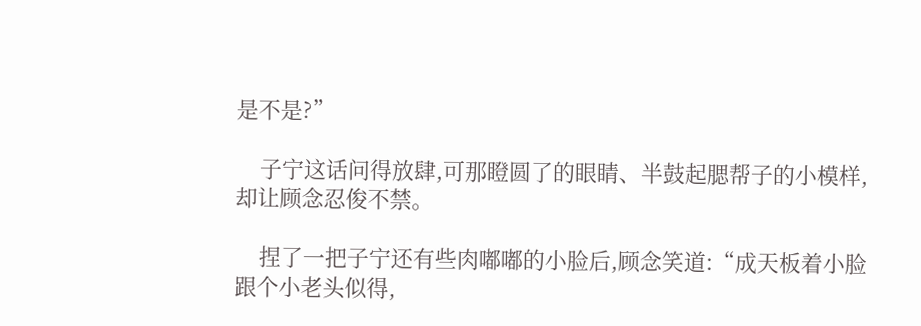是不是?”

    子宁这话问得放肆,可那瞪圆了的眼睛、半鼓起腮帮子的小模样,却让顾念忍俊不禁。

    捏了一把子宁还有些肉嘟嘟的小脸后,顾念笑道:“成天板着小脸跟个小老头似得,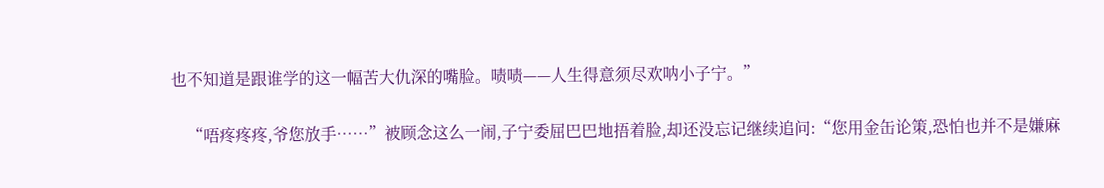也不知道是跟谁学的这一幅苦大仇深的嘴脸。啧啧——人生得意须尽欢呐小子宁。”

    “唔疼疼疼,爷您放手……”被顾念这么一闹,子宁委屈巴巴地捂着脸,却还没忘记继续追问:“您用金缶论策,恐怕也并不是嫌麻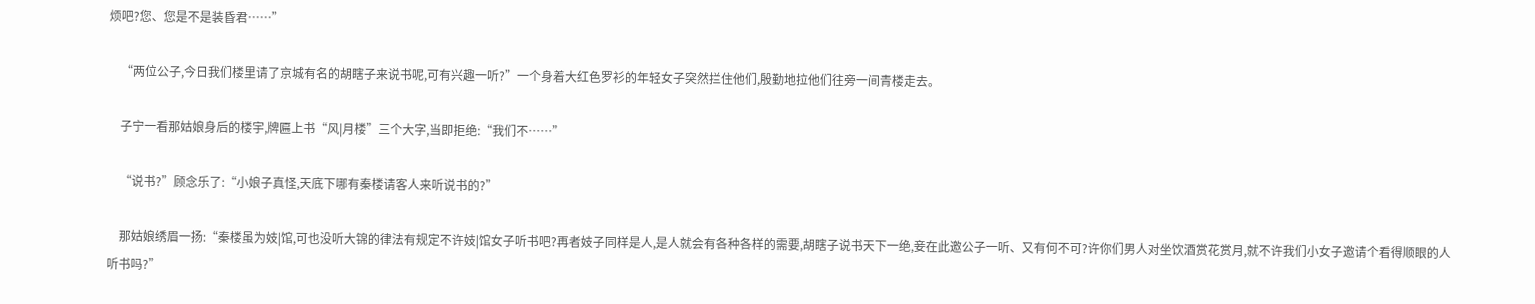烦吧?您、您是不是装昏君……”

    “两位公子,今日我们楼里请了京城有名的胡瞎子来说书呢,可有兴趣一听?”一个身着大红色罗衫的年轻女子突然拦住他们,殷勤地拉他们往旁一间青楼走去。

    子宁一看那姑娘身后的楼宇,牌匾上书“风|月楼”三个大字,当即拒绝:“我们不……”

    “说书?”顾念乐了:“小娘子真怪,天底下哪有秦楼请客人来听说书的?”

    那姑娘绣眉一扬:“秦楼虽为妓|馆,可也没听大锦的律法有规定不许妓|馆女子听书吧?再者妓子同样是人,是人就会有各种各样的需要,胡瞎子说书天下一绝,妾在此邀公子一听、又有何不可?许你们男人对坐饮酒赏花赏月,就不许我们小女子邀请个看得顺眼的人听书吗?”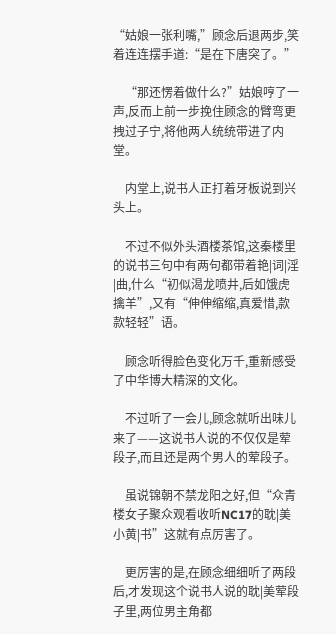“姑娘一张利嘴,”顾念后退两步,笑着连连摆手道:“是在下唐突了。”

    “那还愣着做什么?”姑娘哼了一声,反而上前一步挽住顾念的臂弯更拽过子宁,将他两人统统带进了内堂。

    内堂上,说书人正打着牙板说到兴头上。

    不过不似外头酒楼茶馆,这秦楼里的说书三句中有两句都带着艳|词|淫|曲,什么“初似渴龙喷井,后如饿虎擒羊”,又有“伸伸缩缩,真爱惜,款款轻轻”语。

    顾念听得脸色变化万千,重新感受了中华博大精深的文化。

    不过听了一会儿,顾念就听出味儿来了——这说书人说的不仅仅是荤段子,而且还是两个男人的荤段子。

    虽说锦朝不禁龙阳之好,但“众青楼女子聚众观看收听NC17的耽|美小黄|书”这就有点厉害了。

    更厉害的是,在顾念细细听了两段后,才发现这个说书人说的耽|美荤段子里,两位男主角都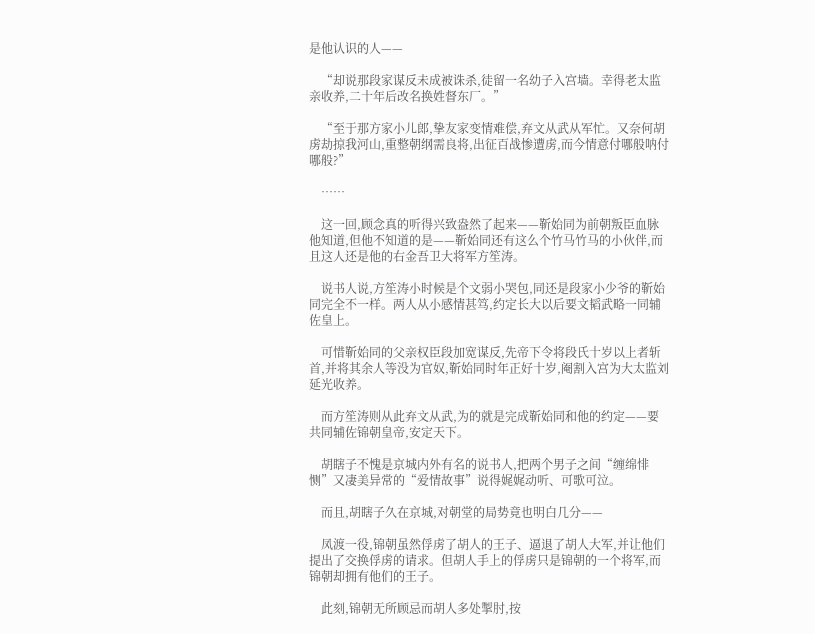是他认识的人——

    “却说那段家谋反未成被诛杀,徒留一名幼子入宫墙。幸得老太监亲收养,二十年后改名换姓督东厂。”

    “至于那方家小儿郎,挚友家变情难偿,弃文从武从军忙。又奈何胡虏劫掠我河山,重整朝纲需良将,出征百战惨遭虏,而今情意付哪般呐付哪般?”

    ……

    这一回,顾念真的听得兴致盎然了起来——靳始同为前朝叛臣血脉他知道,但他不知道的是——靳始同还有这么个竹马竹马的小伙伴,而且这人还是他的右金吾卫大将军方笙涛。

    说书人说,方笙涛小时候是个文弱小哭包,同还是段家小少爷的靳始同完全不一样。两人从小感情甚笃,约定长大以后要文韬武略一同辅佐皇上。

    可惜靳始同的父亲权臣段加宽谋反,先帝下令将段氏十岁以上者斩首,并将其余人等没为官奴,靳始同时年正好十岁,阉割入宫为大太监刘延光收养。

    而方笙涛则从此弃文从武,为的就是完成靳始同和他的约定——要共同辅佐锦朝皇帝,安定天下。

    胡瞎子不愧是京城内外有名的说书人,把两个男子之间“缠绵悱恻”又凄美异常的“爱情故事”说得娓娓动听、可歌可泣。

    而且,胡瞎子久在京城,对朝堂的局势竟也明白几分——

    凤渡一役,锦朝虽然俘虏了胡人的王子、逼退了胡人大军,并让他们提出了交换俘虏的请求。但胡人手上的俘虏只是锦朝的一个将军,而锦朝却拥有他们的王子。

    此刻,锦朝无所顾忌而胡人多处掣肘,按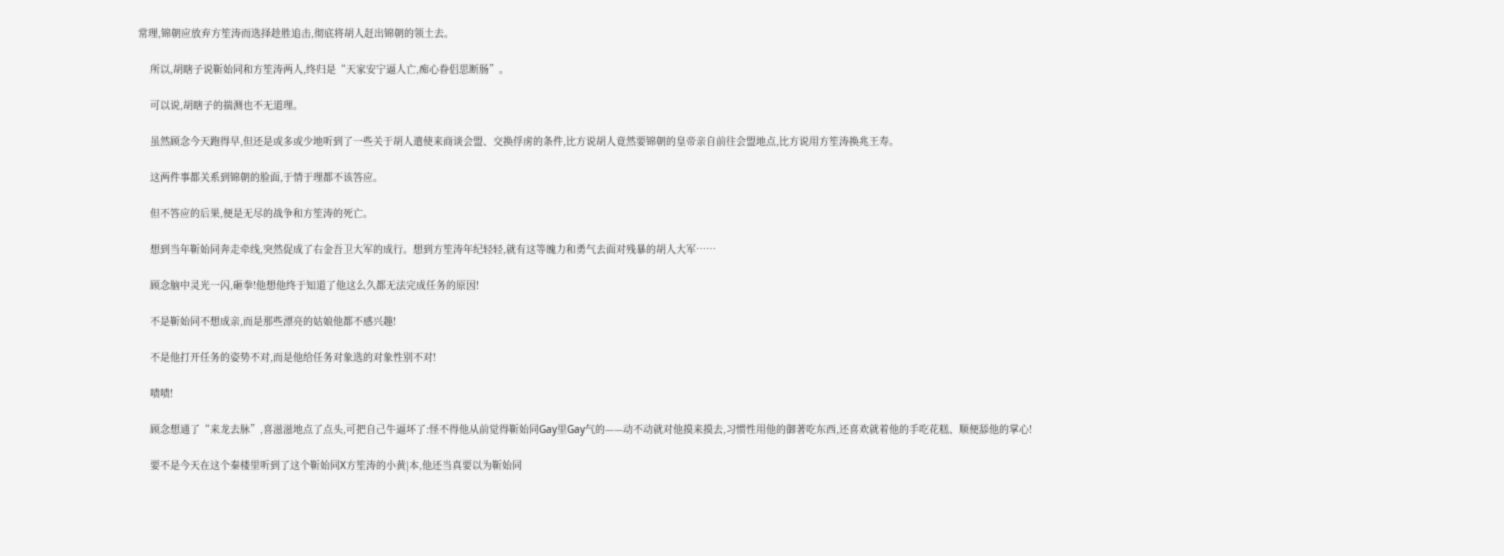常理,锦朝应放弃方笙涛而选择趁胜追击,彻底将胡人赶出锦朝的领土去。

    所以,胡瞎子说靳始同和方笙涛两人,终归是“天家安宁逼人亡,痴心眷侣思断肠”。

    可以说,胡瞎子的揣测也不无道理。

    虽然顾念今天跑得早,但还是或多或少地听到了一些关于胡人遣使来商谈会盟、交换俘虏的条件,比方说胡人竟然要锦朝的皇帝亲自前往会盟地点,比方说用方笙涛换兆王寿。

    这两件事都关系到锦朝的脸面,于情于理都不该答应。

    但不答应的后果,便是无尽的战争和方笙涛的死亡。

    想到当年靳始同奔走牵线,突然促成了右金吾卫大军的成行。想到方笙涛年纪轻轻,就有这等魄力和勇气去面对残暴的胡人大军……

    顾念脑中灵光一闪,砸拳!他想他终于知道了他这么久都无法完成任务的原因!

    不是靳始同不想成亲,而是那些漂亮的姑娘他都不感兴趣!

    不是他打开任务的姿势不对,而是他给任务对象选的对象性别不对!

    啧啧!

    顾念想通了“来龙去脉”,喜滋滋地点了点头,可把自己牛逼坏了:怪不得他从前觉得靳始同Gay里Gay气的——动不动就对他摸来摸去,习惯性用他的御著吃东西,还喜欢就着他的手吃花糕、顺便舔他的掌心!

    要不是今天在这个秦楼里听到了这个靳始同X方笙涛的小黄|本,他还当真要以为靳始同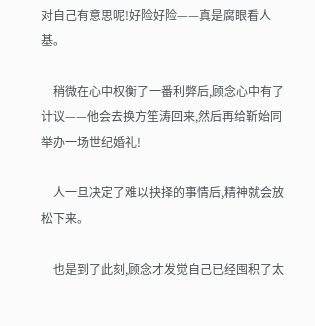对自己有意思呢!好险好险——真是腐眼看人基。

    稍微在心中权衡了一番利弊后,顾念心中有了计议——他会去换方笙涛回来,然后再给靳始同举办一场世纪婚礼!

    人一旦决定了难以抉择的事情后,精神就会放松下来。

    也是到了此刻,顾念才发觉自己已经囤积了太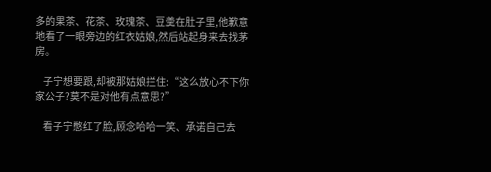多的果茶、花茶、玫瑰茶、豆羮在肚子里,他歉意地看了一眼旁边的红衣姑娘,然后站起身来去找茅房。

    子宁想要跟,却被那姑娘拦住:“这么放心不下你家公子?莫不是对他有点意思?”

    看子宁憋红了脸,顾念哈哈一笑、承诺自己去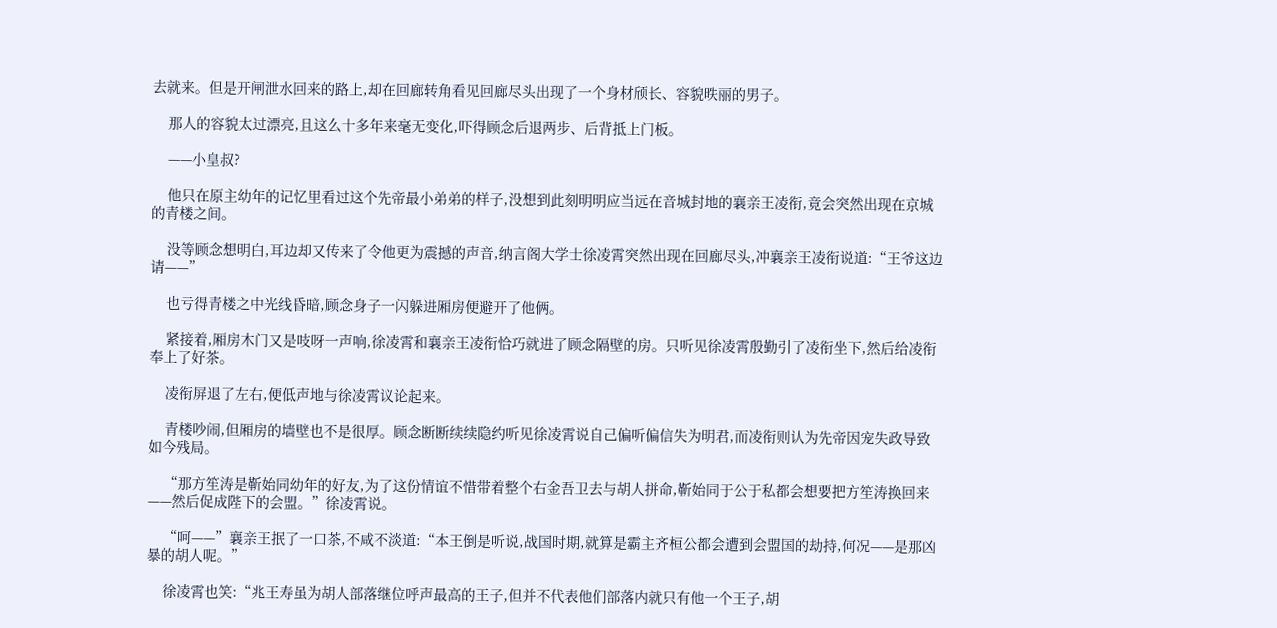去就来。但是开闸泄水回来的路上,却在回廊转角看见回廊尽头出现了一个身材颀长、容貌昳丽的男子。

    那人的容貌太过漂亮,且这么十多年来毫无变化,吓得顾念后退两步、后背抵上门板。

    ——小皇叔?

    他只在原主幼年的记忆里看过这个先帝最小弟弟的样子,没想到此刻明明应当远在音城封地的襄亲王凌衔,竟会突然出现在京城的青楼之间。

    没等顾念想明白,耳边却又传来了令他更为震撼的声音,纳言阁大学士徐凌霄突然出现在回廊尽头,冲襄亲王凌衔说道:“王爷这边请——”

    也亏得青楼之中光线昏暗,顾念身子一闪躲进厢房便避开了他俩。

    紧接着,厢房木门又是吱呀一声响,徐凌霄和襄亲王凌衔恰巧就进了顾念隔壁的房。只听见徐凌霄殷勤引了凌衔坐下,然后给凌衔奉上了好茶。

    凌衔屏退了左右,便低声地与徐凌霄议论起来。

    青楼吵闹,但厢房的墙壁也不是很厚。顾念断断续续隐约听见徐凌霄说自己偏听偏信失为明君,而凌衔则认为先帝因宠失政导致如今残局。

    “那方笙涛是靳始同幼年的好友,为了这份情谊不惜带着整个右金吾卫去与胡人拼命,靳始同于公于私都会想要把方笙涛换回来——然后促成陛下的会盟。”徐凌霄说。

    “呵——”襄亲王抿了一口茶,不咸不淡道:“本王倒是听说,战国时期,就算是霸主齐桓公都会遭到会盟国的劫持,何况——是那凶暴的胡人呢。”

    徐凌霄也笑:“兆王寿虽为胡人部落继位呼声最高的王子,但并不代表他们部落内就只有他一个王子,胡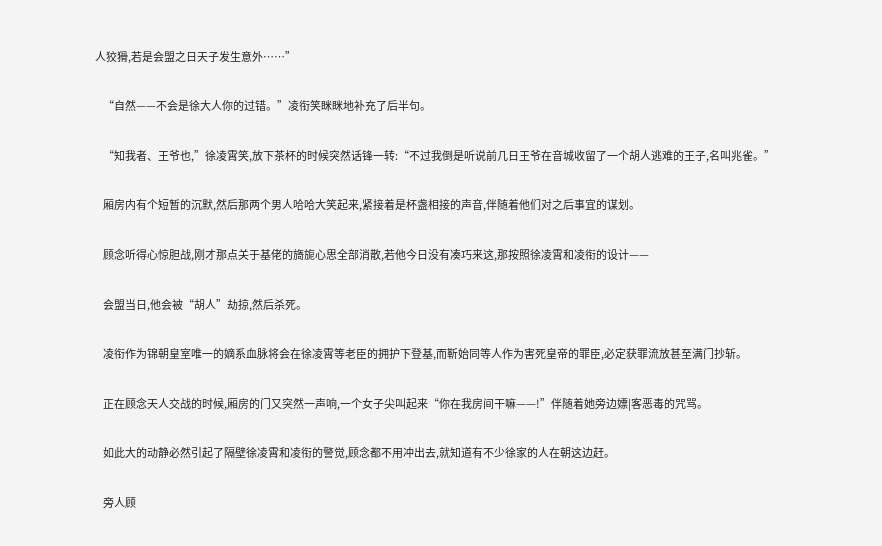人狡猾,若是会盟之日天子发生意外……”

    “自然——不会是徐大人你的过错。”凌衔笑眯眯地补充了后半句。

    “知我者、王爷也,”徐凌霄笑,放下茶杯的时候突然话锋一转:“不过我倒是听说前几日王爷在音城收留了一个胡人逃难的王子,名叫兆雀。”

    厢房内有个短暂的沉默,然后那两个男人哈哈大笑起来,紧接着是杯盏相接的声音,伴随着他们对之后事宜的谋划。

    顾念听得心惊胆战,刚才那点关于基佬的旖旎心思全部消散,若他今日没有凑巧来这,那按照徐凌霄和凌衔的设计——

    会盟当日,他会被“胡人”劫掠,然后杀死。

    凌衔作为锦朝皇室唯一的嫡系血脉将会在徐凌霄等老臣的拥护下登基,而靳始同等人作为害死皇帝的罪臣,必定获罪流放甚至满门抄斩。

    正在顾念天人交战的时候,厢房的门又突然一声响,一个女子尖叫起来“你在我房间干嘛——!”伴随着她旁边嫖|客恶毒的咒骂。

    如此大的动静必然引起了隔壁徐凌霄和凌衔的警觉,顾念都不用冲出去,就知道有不少徐家的人在朝这边赶。

    旁人顾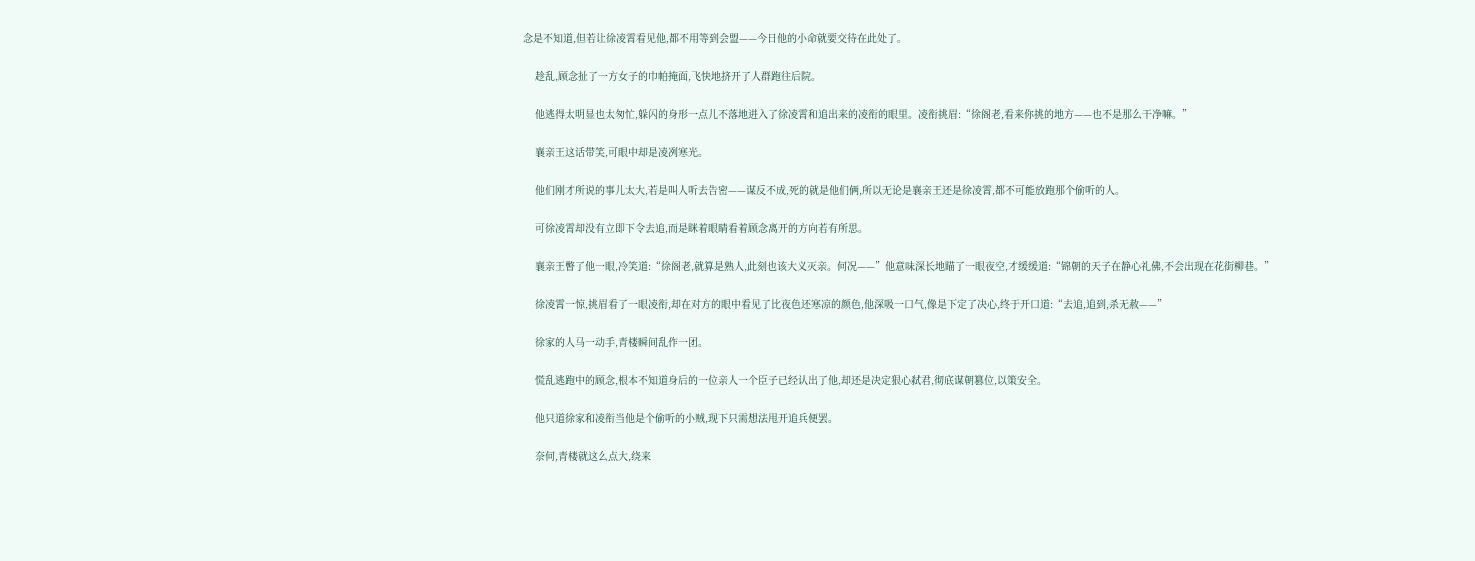念是不知道,但若让徐凌霄看见他,都不用等到会盟——今日他的小命就要交待在此处了。

    趁乱,顾念扯了一方女子的巾帕掩面,飞快地挤开了人群跑往后院。

    他逃得太明显也太匆忙,躲闪的身形一点儿不落地进入了徐凌霄和追出来的凌衔的眼里。凌衔挑眉:“徐阁老,看来你挑的地方——也不是那么干净嘛。”

    襄亲王这话带笑,可眼中却是凌冽寒光。

    他们刚才所说的事儿太大,若是叫人听去告密——谋反不成,死的就是他们俩,所以无论是襄亲王还是徐凌霄,都不可能放跑那个偷听的人。

    可徐凌霄却没有立即下令去追,而是眯着眼睛看着顾念离开的方向若有所思。

    襄亲王瞥了他一眼,冷笑道:“徐阁老,就算是熟人,此刻也该大义灭亲。何况——”他意味深长地瞄了一眼夜空,才缓缓道:“锦朝的天子在静心礼佛,不会出现在花街柳巷。”

    徐凌霄一惊,挑眉看了一眼凌衔,却在对方的眼中看见了比夜色还寒凉的颜色,他深吸一口气,像是下定了决心,终于开口道:“去追,追到,杀无赦——”

    徐家的人马一动手,青楼瞬间乱作一团。

    慌乱逃跑中的顾念,根本不知道身后的一位亲人一个臣子已经认出了他,却还是决定狠心弑君,彻底谋朝篡位,以策安全。

    他只道徐家和凌衔当他是个偷听的小贼,现下只需想法甩开追兵便罢。

    奈何,青楼就这么点大,绕来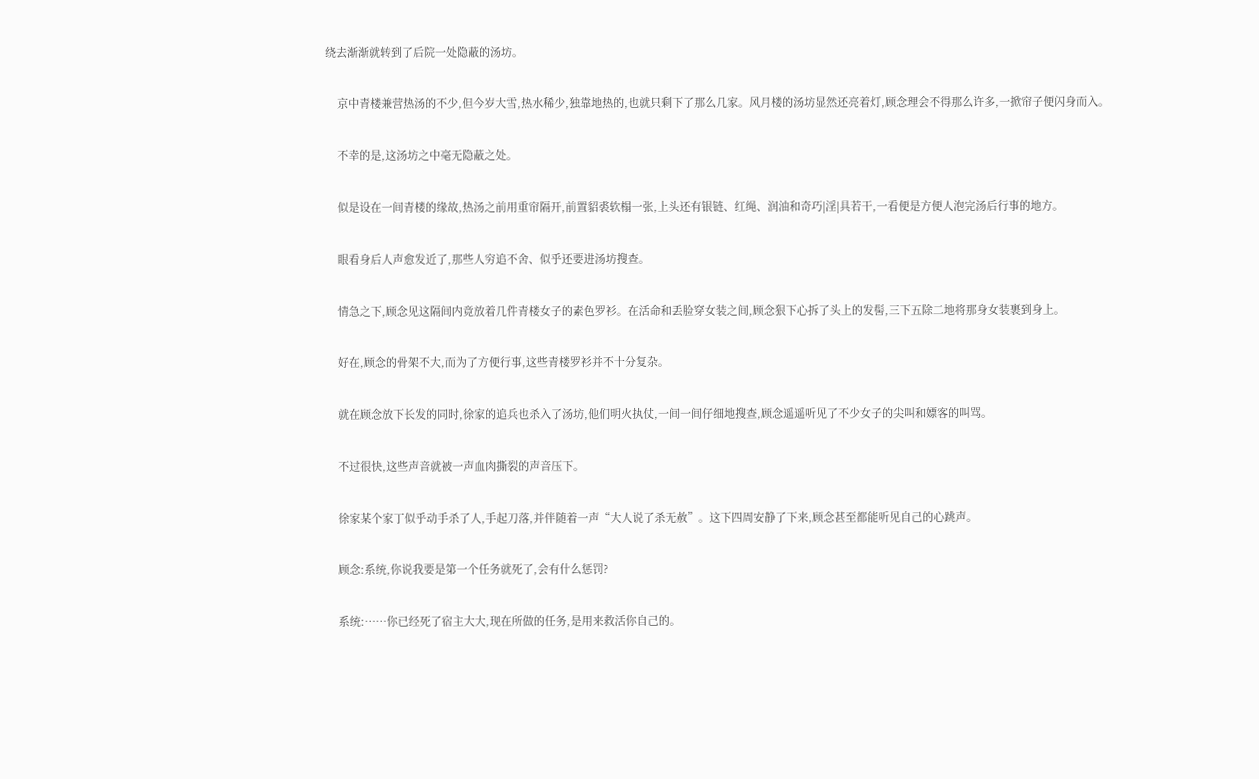绕去渐渐就转到了后院一处隐蔽的汤坊。

    京中青楼兼营热汤的不少,但今岁大雪,热水稀少,独靠地热的,也就只剩下了那么几家。风月楼的汤坊显然还亮着灯,顾念理会不得那么许多,一掀帘子便闪身而入。

    不幸的是,这汤坊之中毫无隐蔽之处。

    似是设在一间青楼的缘故,热汤之前用重帘隔开,前置貂裘软榻一张,上头还有银链、红绳、润油和奇巧|淫|具若干,一看便是方便人泡完汤后行事的地方。

    眼看身后人声愈发近了,那些人穷追不舍、似乎还要进汤坊搜查。

    情急之下,顾念见这隔间内竟放着几件青楼女子的素色罗衫。在活命和丢脸穿女装之间,顾念狠下心拆了头上的发髻,三下五除二地将那身女装裹到身上。

    好在,顾念的骨架不大,而为了方便行事,这些青楼罗衫并不十分复杂。

    就在顾念放下长发的同时,徐家的追兵也杀入了汤坊,他们明火执仗,一间一间仔细地搜查,顾念遥遥听见了不少女子的尖叫和嫖客的叫骂。

    不过很快,这些声音就被一声血肉撕裂的声音压下。

    徐家某个家丁似乎动手杀了人,手起刀落,并伴随着一声“大人说了杀无赦”。这下四周安静了下来,顾念甚至都能听见自己的心跳声。

    顾念:系统,你说我要是第一个任务就死了,会有什么惩罚?

    系统:……你已经死了宿主大大,现在所做的任务,是用来救活你自己的。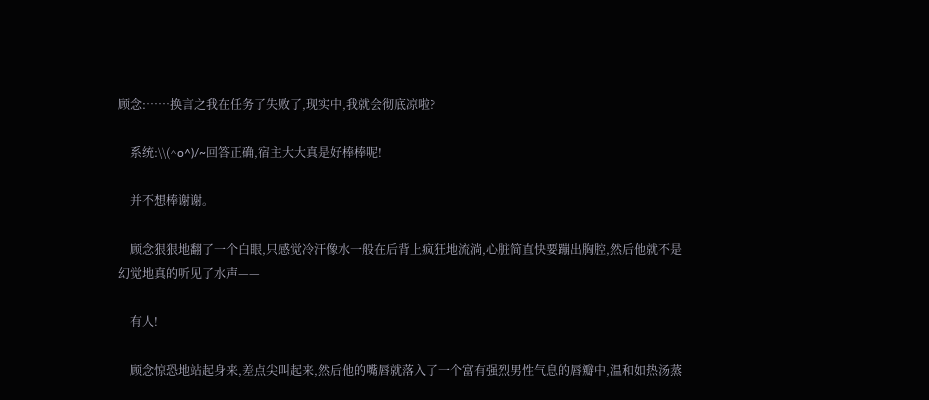顾念:……换言之我在任务了失败了,现实中,我就会彻底凉啦?

    系统:\\(^o^)/~回答正确,宿主大大真是好棒棒呢!

    并不想棒谢谢。

    顾念狠狠地翻了一个白眼,只感觉冷汗像水一般在后背上疯狂地流淌,心脏简直快要蹦出胸腔,然后他就不是幻觉地真的听见了水声——

    有人!

    顾念惊恐地站起身来,差点尖叫起来,然后他的嘴唇就落入了一个富有强烈男性气息的唇瓣中,温和如热汤蒸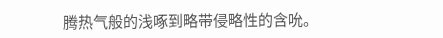腾热气般的浅啄到略带侵略性的含吮。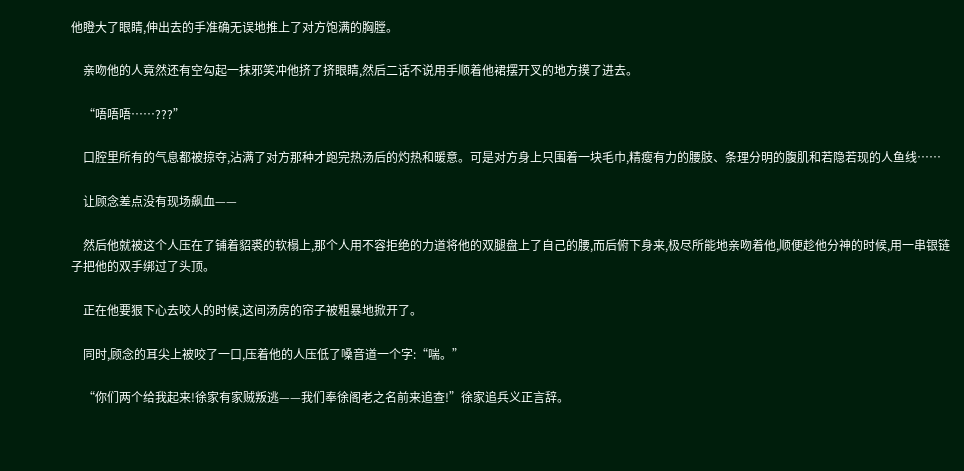他瞪大了眼睛,伸出去的手准确无误地推上了对方饱满的胸膛。

    亲吻他的人竟然还有空勾起一抹邪笑冲他挤了挤眼睛,然后二话不说用手顺着他裙摆开叉的地方摸了进去。

    “唔唔唔……???”

    口腔里所有的气息都被掠夺,沾满了对方那种才跑完热汤后的灼热和暖意。可是对方身上只围着一块毛巾,精瘦有力的腰肢、条理分明的腹肌和若隐若现的人鱼线……

    让顾念差点没有现场飙血——

    然后他就被这个人压在了铺着貂裘的软榻上,那个人用不容拒绝的力道将他的双腿盘上了自己的腰,而后俯下身来,极尽所能地亲吻着他,顺便趁他分神的时候,用一串银链子把他的双手绑过了头顶。

    正在他要狠下心去咬人的时候,这间汤房的帘子被粗暴地掀开了。

    同时,顾念的耳尖上被咬了一口,压着他的人压低了嗓音道一个字:“喘。”

    “你们两个给我起来!徐家有家贼叛逃——我们奉徐阁老之名前来追查!”徐家追兵义正言辞。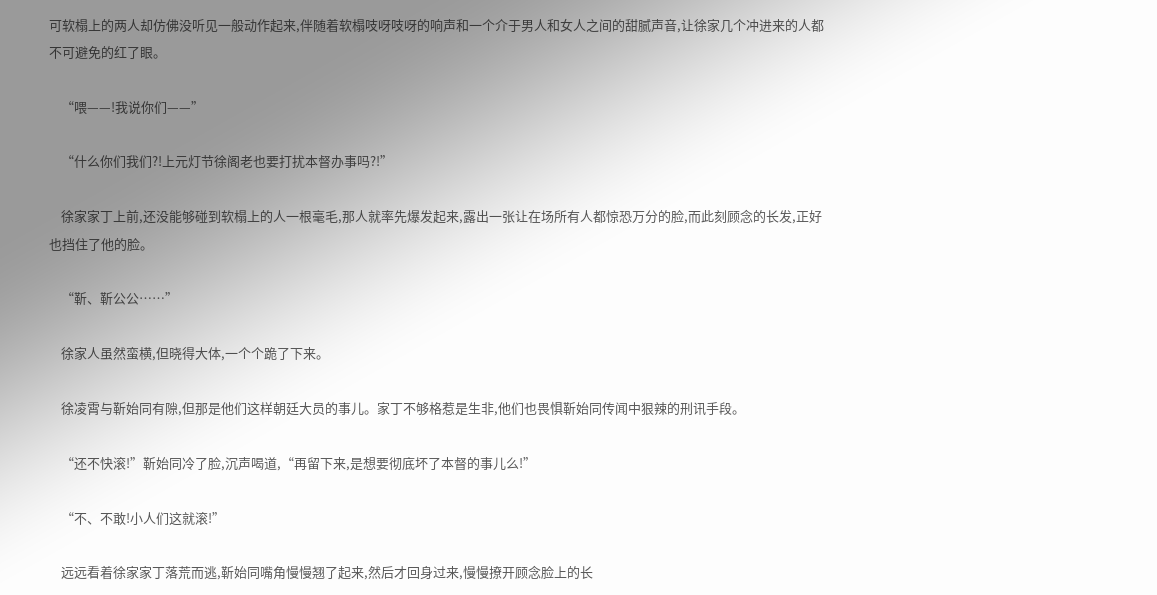可软榻上的两人却仿佛没听见一般动作起来,伴随着软榻吱呀吱呀的响声和一个介于男人和女人之间的甜腻声音,让徐家几个冲进来的人都不可避免的红了眼。

    “喂——!我说你们——”

    “什么你们我们?!上元灯节徐阁老也要打扰本督办事吗?!”

    徐家家丁上前,还没能够碰到软榻上的人一根毫毛,那人就率先爆发起来,露出一张让在场所有人都惊恐万分的脸,而此刻顾念的长发,正好也挡住了他的脸。

    “靳、靳公公……”

    徐家人虽然蛮横,但晓得大体,一个个跪了下来。

    徐凌霄与靳始同有隙,但那是他们这样朝廷大员的事儿。家丁不够格惹是生非,他们也畏惧靳始同传闻中狠辣的刑讯手段。

    “还不快滚!”靳始同冷了脸,沉声喝道,“再留下来,是想要彻底坏了本督的事儿么!”

    “不、不敢!小人们这就滚!”

    远远看着徐家家丁落荒而逃,靳始同嘴角慢慢翘了起来,然后才回身过来,慢慢撩开顾念脸上的长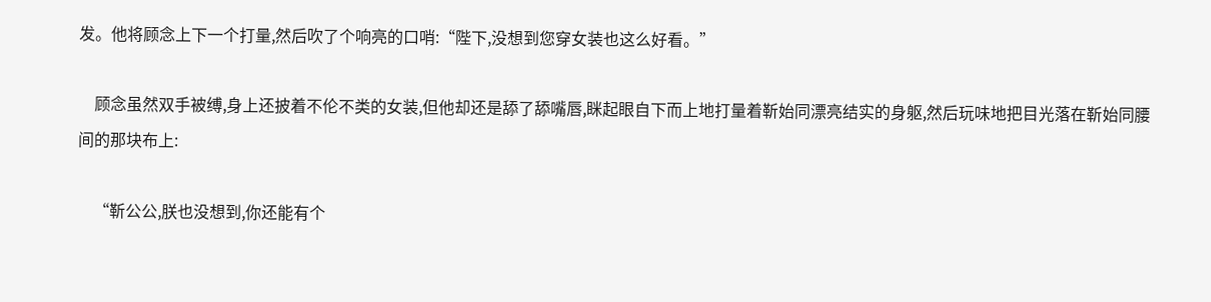发。他将顾念上下一个打量,然后吹了个响亮的口哨:“陛下,没想到您穿女装也这么好看。”

    顾念虽然双手被缚,身上还披着不伦不类的女装,但他却还是舔了舔嘴唇,眯起眼自下而上地打量着靳始同漂亮结实的身躯,然后玩味地把目光落在靳始同腰间的那块布上:

    “靳公公,朕也没想到,你还能有个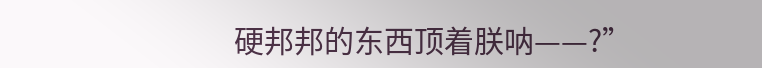硬邦邦的东西顶着朕呐——?”